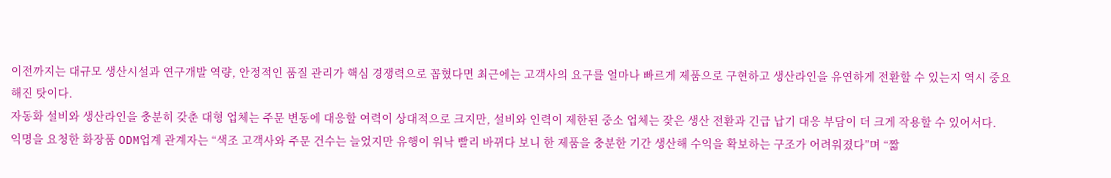이전까지는 대규모 생산시설과 연구개발 역량, 안정적인 품질 관리가 핵심 경쟁력으로 꼽혔다면 최근에는 고객사의 요구를 얼마나 빠르게 제품으로 구현하고 생산라인을 유연하게 전환할 수 있는지 역시 중요해진 탓이다.
자동화 설비와 생산라인을 충분히 갖춘 대형 업체는 주문 변동에 대응할 여력이 상대적으로 크지만, 설비와 인력이 제한된 중소 업체는 잦은 생산 전환과 긴급 납기 대응 부담이 더 크게 작용할 수 있어서다.
익명을 요청한 화장품 ODM업계 관계자는 “색조 고객사와 주문 건수는 늘었지만 유행이 워낙 빨리 바뀌다 보니 한 제품을 충분한 기간 생산해 수익을 확보하는 구조가 어려워졌다”며 “짧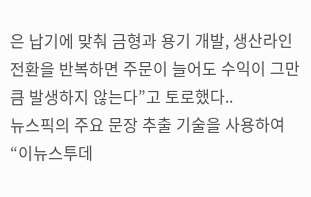은 납기에 맞춰 금형과 용기 개발, 생산라인 전환을 반복하면 주문이 늘어도 수익이 그만큼 발생하지 않는다”고 토로했다..
뉴스픽의 주요 문장 추출 기술을 사용하여 “이뉴스투데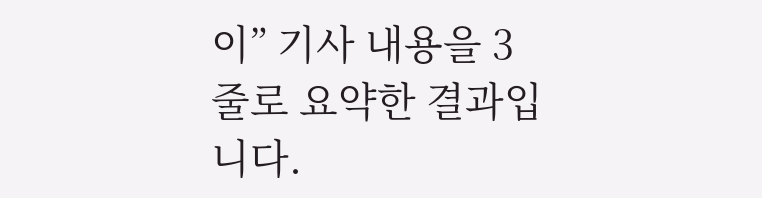이” 기사 내용을 3줄로 요약한 결과입니다.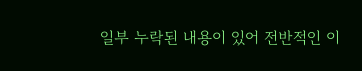일부 누락된 내용이 있어 전반적인 이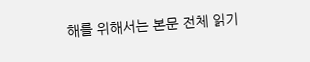해를 위해서는 본문 전체 읽기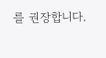를 권장합니다.